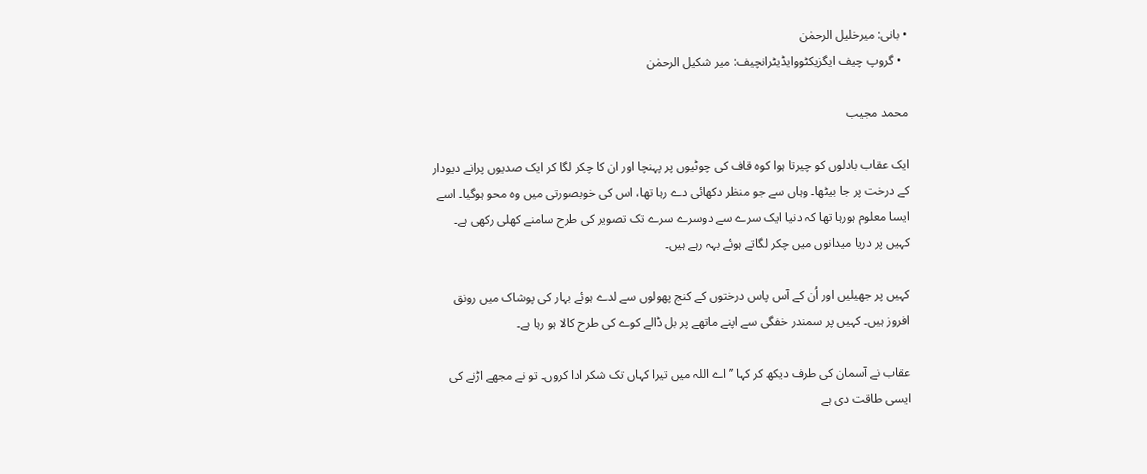• بانی: میرخلیل الرحمٰن
  • گروپ چیف ایگزیکٹووایڈیٹرانچیف: میر شکیل الرحمٰن

محمد مجیب

ایک عقاب بادلوں کو چیرتا ہوا کوہ قاف کی چوٹیوں پر پہنچا اور ان کا چکر لگا کر ایک صدیوں پرانے دیودار کے درخت پر جا بیٹھا۔ وہاں سے جو منظر دکھائی دے رہا تھا، اس کی خوبصورتی میں وہ محو ہوگیا۔ اسے ایسا معلوم ہورہا تھا کہ دنیا ایک سرے سے دوسرے سرے تک تصویر کی طرح سامنے کھلی رکھی ہے۔ کہیں پر دریا میدانوں میں چکر لگاتے ہوئے بہہ رہے ہیں۔

کہیں پر جھیلیں اور اُن کے آس پاس درختوں کے کنج پھولوں سے لدے ہوئے بہار کی پوشاک میں رونق افروز ہیں۔ کہیں پر سمندر خفگی سے اپنے ماتھے پر بل ڈالے کوے کی طرح کالا ہو رہا ہے۔

عقاب نے آسمان کی طرف دیکھ کر کہا ’’ اے اللہ میں تیرا کہاں تک شکر ادا کروں۔ تو نے مجھے اڑنے کی ایسی طاقت دی ہے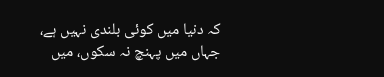کہ دنیا میں کوئی بلندی نہیں ہے، جہاں میں پہنچ نہ سکوں، میں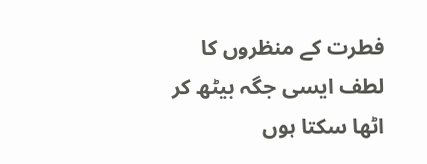فطرت کے منظروں کا لطف ایسی جگہ بیٹھ کر اٹھا سکتا ہوں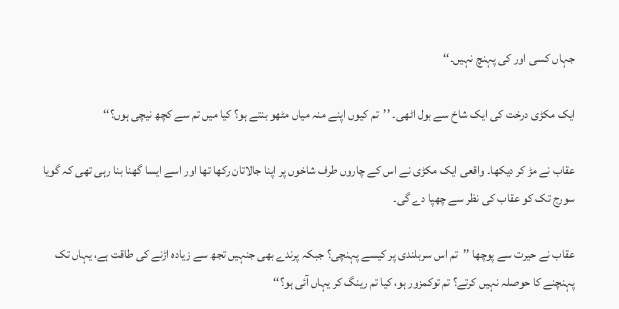جہاں کسی اور کی پہنچ نہیں۔‘‘

ایک مکڑی درخت کی ایک شاخ سے بول اٹھی۔ ’’تم کیوں اپنے منہ میاں مٹھو بنتے ہو؟ کیا میں تم سے کچھ نیچی ہوں؟‘‘

عقاب نے مڑ کر دیکھا۔ واقعی ایک مکڑی نے اس کے چاروں طرف شاخوں پر اپنا جالاتان رکھا تھا اور اسے ایسا گھنا بنا رہی تھی کہ گویا سورج تک کو عقاب کی نظر سے چھپا دے گی۔

عقاب نے حیرت سے پوچھا ’’تم اس سربلندی پر کیسے پہنچی؟ جبکہ پرندے بھی جنہیں تجھ سے زیادہ اڑنے کی طاقت ہے، یہاں تک پہنچنے کا حوصلہ نہیں کرتے؟ تم توکمزور ہو، کیا تم رینگ کر یہاں آئی ہو؟‘‘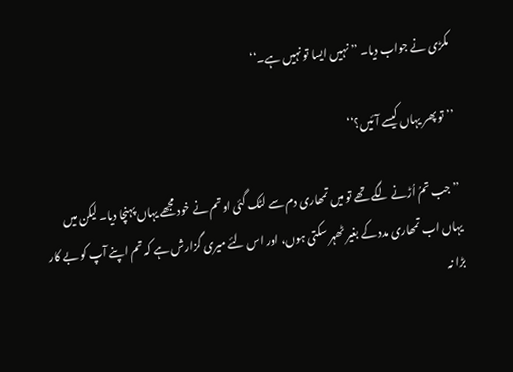مکڑی نے جواب دیا۔ ’’نہیں ایسا تو نہیں ہے۔‘‘

’’تو پھر یہاں کیسے آئیں؟‘‘

’’جب تمُ اُڑنے لگے تھے تو میں تمھاری دم سے لٹک گئی اوتم نے خود مجھے یہاں پہنچا دیا۔ لیکن میں یہاں اب تمھاری مدد کے بغیر ٹھہر سکتی ہوں، اور اس لئے میری گزارش ہے کہ تم اپنے آپ کو بے کار بڑا نہ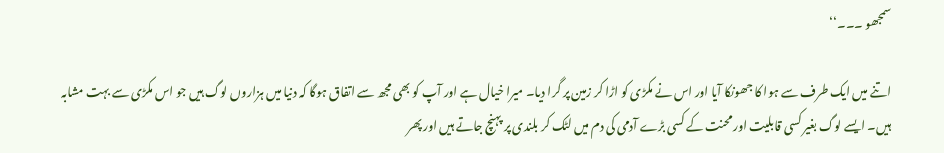سمجھو ۔۔۔‘‘

اتنے میں ایک طرف سے ہوا کا جھونکا آیا اور اس نے مکڑی کو اڑا کر زمین پر گرا دیا۔ میرا خیال ہے اور آپ کو بھی مجھ سے اتفاق ہوگا کہ دنیا میں ہزاروں لوگ ہیں جو اس مکڑی سے بہت مشابہ ہیں۔ ایسے لوگ بغیر کسی قابلیت اور محنت کے کسی بڑے آدمی کی دم میں لٹک کر بلندی پر پہنچ جاتے ہیں اور پھر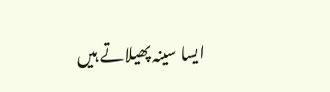ایسا سینہ پھیلاتے ہیں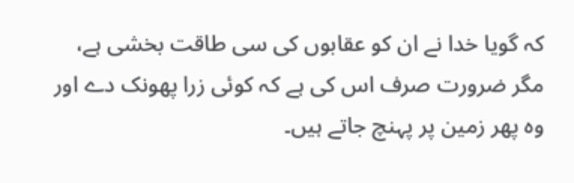کہ گویا خدا نے ان کو عقابوں کی سی طاقت بخشی ہے، مگر ضرورت صرف اس کی ہے کہ کوئی زرا پھونک دے اور وہ پھر زمین پر پہنچ جاتے ہیں۔